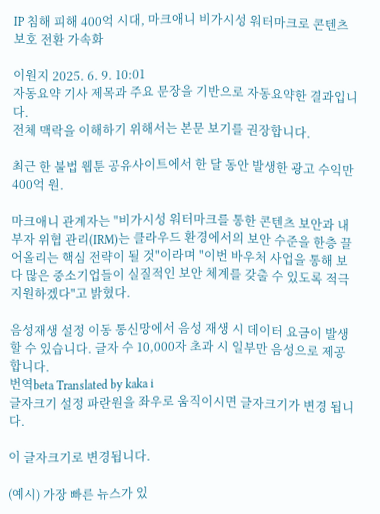IP 침해 피해 400억 시대, 마크애니 비가시성 워터마크로 콘텐츠 보호 전환 가속화

이원지 2025. 6. 9. 10:01
자동요약 기사 제목과 주요 문장을 기반으로 자동요약한 결과입니다.
전체 맥락을 이해하기 위해서는 본문 보기를 권장합니다.

최근 한 불법 웹툰 공유사이트에서 한 달 동안 발생한 광고 수익만 400억 원.

마크애니 관계자는 "비가시성 워터마크를 통한 콘텐츠 보안과 내부자 위협 관리(IRM)는 클라우드 환경에서의 보안 수준을 한층 끌어올리는 핵심 전략이 될 것"이라며 "이번 바우처 사업을 통해 보다 많은 중소기업들이 실질적인 보안 체계를 갖출 수 있도록 적극 지원하겠다"고 밝혔다.

음성재생 설정 이동 통신망에서 음성 재생 시 데이터 요금이 발생할 수 있습니다. 글자 수 10,000자 초과 시 일부만 음성으로 제공합니다.
번역beta Translated by kaka i
글자크기 설정 파란원을 좌우로 움직이시면 글자크기가 변경 됩니다.

이 글자크기로 변경됩니다.

(예시) 가장 빠른 뉴스가 있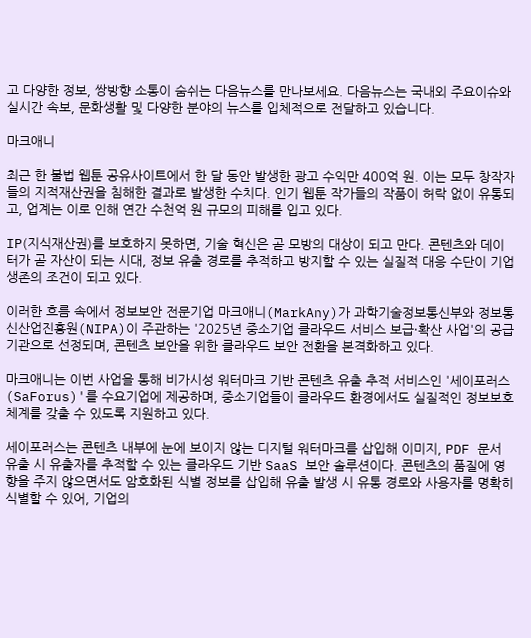고 다양한 정보, 쌍방향 소통이 숨쉬는 다음뉴스를 만나보세요. 다음뉴스는 국내외 주요이슈와 실시간 속보, 문화생활 및 다양한 분야의 뉴스를 입체적으로 전달하고 있습니다.

마크애니

최근 한 불법 웹툰 공유사이트에서 한 달 동안 발생한 광고 수익만 400억 원. 이는 모두 창작자들의 지적재산권을 침해한 결과로 발생한 수치다. 인기 웹툰 작가들의 작품이 허락 없이 유통되고, 업계는 이로 인해 연간 수천억 원 규모의 피해를 입고 있다.

IP(지식재산권)를 보호하지 못하면, 기술 혁신은 곧 모방의 대상이 되고 만다. 콘텐츠와 데이터가 곧 자산이 되는 시대, 정보 유출 경로를 추적하고 방지할 수 있는 실질적 대응 수단이 기업 생존의 조건이 되고 있다.

이러한 흐름 속에서 정보보안 전문기업 마크애니(MarkAny)가 과학기술정보통신부와 정보통신산업진흥원(NIPA)이 주관하는 '2025년 중소기업 클라우드 서비스 보급·확산 사업'의 공급기관으로 선정되며, 콘텐츠 보안을 위한 클라우드 보안 전환을 본격화하고 있다.

마크애니는 이번 사업을 통해 비가시성 워터마크 기반 콘텐츠 유출 추적 서비스인 '세이포러스(SaForus)'를 수요기업에 제공하며, 중소기업들이 클라우드 환경에서도 실질적인 정보보호 체계를 갖출 수 있도록 지원하고 있다.

세이포러스는 콘텐츠 내부에 눈에 보이지 않는 디지털 워터마크를 삽입해 이미지, PDF 문서 유출 시 유출자를 추적할 수 있는 클라우드 기반 SaaS 보안 솔루션이다. 콘텐츠의 품질에 영향을 주지 않으면서도 암호화된 식별 정보를 삽입해 유출 발생 시 유통 경로와 사용자를 명확히 식별할 수 있어, 기업의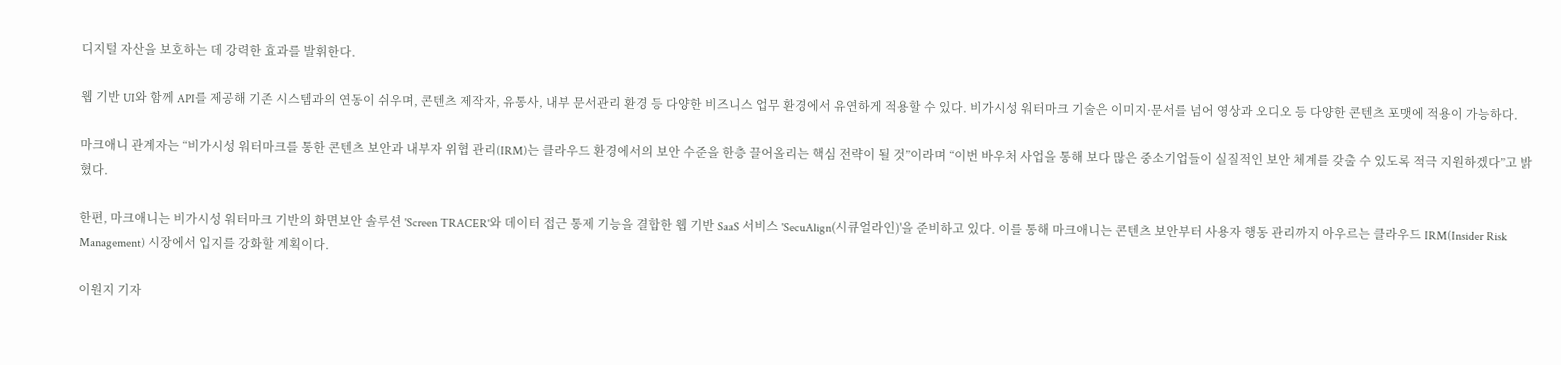디지털 자산을 보호하는 데 강력한 효과를 발휘한다.

웹 기반 UI와 함께 API를 제공해 기존 시스템과의 연동이 쉬우며, 콘텐츠 제작자, 유통사, 내부 문서관리 환경 등 다양한 비즈니스 업무 환경에서 유연하게 적용할 수 있다. 비가시성 워터마크 기술은 이미지·문서를 넘어 영상과 오디오 등 다양한 콘텐츠 포맷에 적용이 가능하다.

마크애니 관계자는 “비가시성 워터마크를 통한 콘텐츠 보안과 내부자 위협 관리(IRM)는 클라우드 환경에서의 보안 수준을 한층 끌어올리는 핵심 전략이 될 것”이라며 “이번 바우처 사업을 통해 보다 많은 중소기업들이 실질적인 보안 체계를 갖출 수 있도록 적극 지원하겠다”고 밝혔다.

한편, 마크애니는 비가시성 워터마크 기반의 화면보안 솔루션 'Screen TRACER'와 데이터 접근 통제 기능을 결합한 웹 기반 SaaS 서비스 'SecuAlign(시큐얼라인)'을 준비하고 있다. 이를 통해 마크애니는 콘텐츠 보안부터 사용자 행동 관리까지 아우르는 클라우드 IRM(Insider Risk Management) 시장에서 입지를 강화할 계획이다.

이원지 기자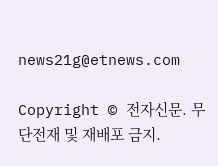news21g@etnews.com

Copyright © 전자신문. 무단전재 및 재배포 금지.